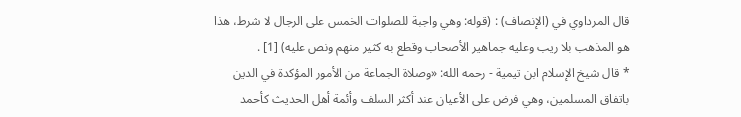قال المرداوي في (الإنصاف) : (قوله: وهي واجبة للصلوات الخمس على الرجال لا شرط، هذا هو المذهب بلا ريب وعليه جماهير الأصحاب وقطع به كثير منهم ونص عليه) [1] .
* قال شيخ الإسلام ابن تيمية - رحمه الله: «وصلاة الجماعة من الأمور المؤكدة في الدين باتفاق المسلمين، وهي فرض على الأعيان عند أكثر السلف وأئمة أهل الحديث كأحمد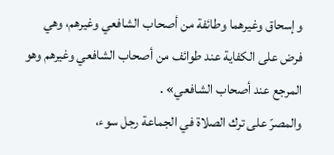وإسحاق وغيرهما وطائفة من أصحاب الشافعي وغيرهم، وهي فرض على الكفاية عند طوائف من أصحاب الشافعي وغيرهم وهو المرجع عند أصحاب الشافعي» .
والمصرّ على ترك الصلاة في الجماعة رجل سوء،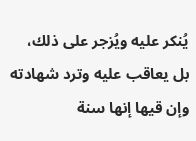يُنكر عليه ويُزجر على ذلك، بل يعاقب عليه وترد شهادته وإن قيها إنها سنة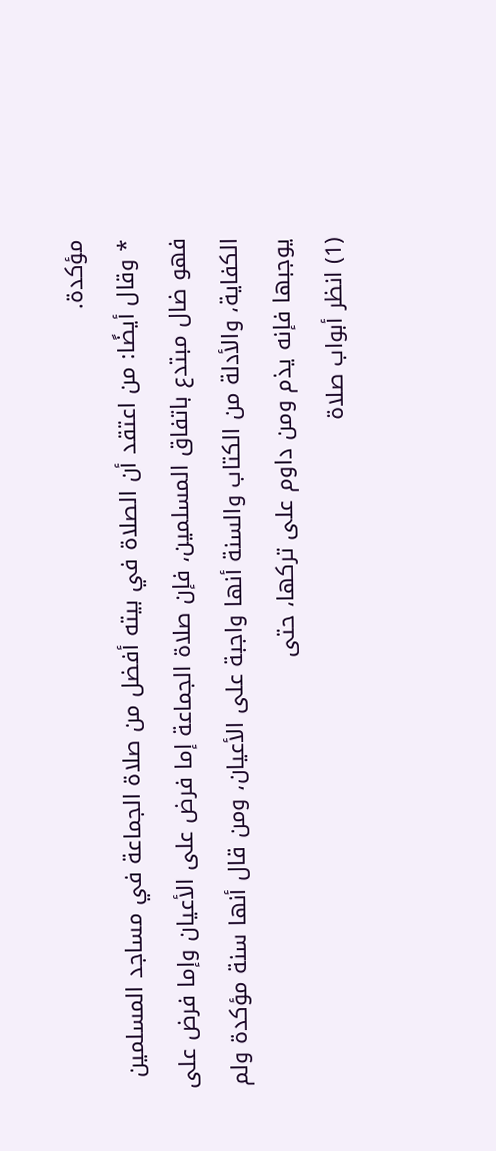مؤكدة.
* وقال أيضًا: من اعتقد أن الصلاة في بيته أفضل من صلاة الجماعة في مساجد المسلمين فهو ضال مبتدع باتفاق المسلمين، فإن صلاة الجماعة إما فرض على الأعيان وإما فرض على الكفاية، والأدلة من الكتاب والسنة أنها واجبة على الأعيان، ومن قال أنها سنة مؤكدة ولم يوجبها فإنه يذم ومن داوم على تركها، حتى
(1) انظر أبواب صلاة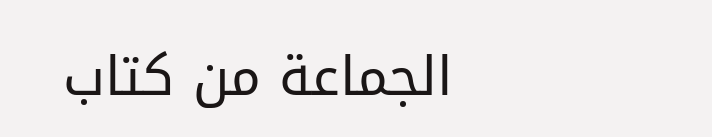الجماعة من كتاب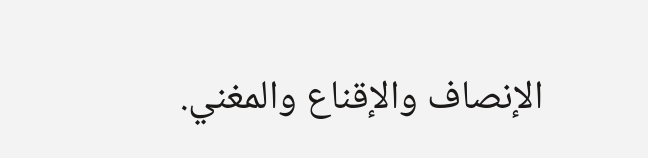الإنصاف والإقناع والمغني.